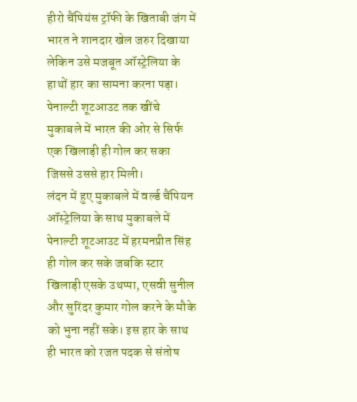हीरो चैंपियंस ट्रॉफी के खिताबी जंग में भारत ने शानदार खेल जरुर दिखाया लेकिन उसे मजबूत ऑस्ट्रेलिया के हाथों हार का सामना करना पड़ा। पेनाल्टी शूटआउट तक खींचे मुकाबले में भारत की ओर से सिर्फ एक खिलाड़ी ही गोल कर सका जिससे उससे हार मिली।
लंदन में हुए मुकाबले में वर्ल्ड चैंपियन ऑस्ट्रेलिया के साथ मुकाबले में पेनाल्टी शूटआउट में हरमनप्रीत सिंह ही गोल कर सके जबकि स्टार खिलाड़ी एसके उथप्पा, एसवी सुनील और सुरिंदर कुमार गोल करने के मौके को भुना नहीं सके। इस हार के साथ ही भारत को रजत पदक से संतोष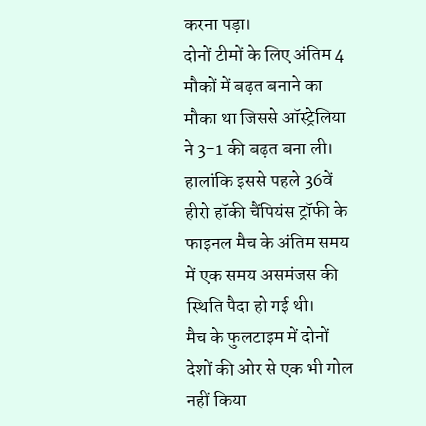करना पड़ा।
दोनों टीमों के लिए अंतिम 4 मौकों में बढ़त बनाने का मौका था जिससे ऑस्ट्रेलिया ने 3-1 की बढ़त बना ली। हालांकि इससे पहले 36वें हीरो हॉकी चैंपियंस ट्रॉफी के फाइनल मैच के अंतिम समय में एक समय असमंजस की स्थिति पैदा हो गई थी।
मैच के फुलटाइम में दोनों देशों की ओर से एक भी गोल नहीं किया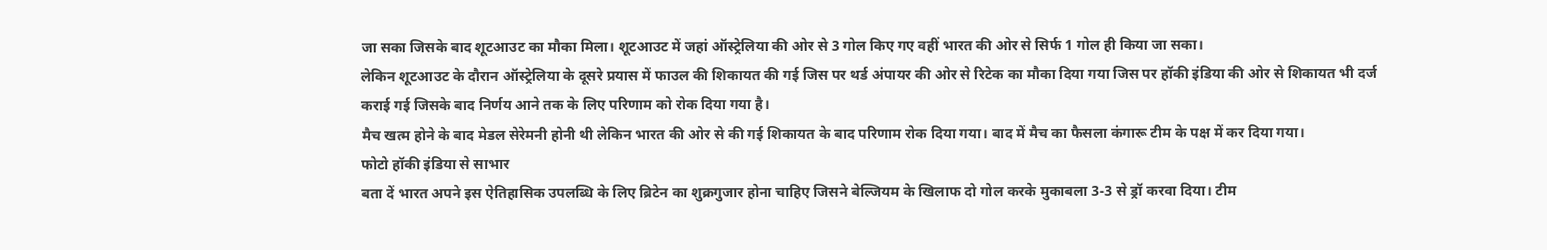जा सका जिसके बाद शूटआउट का मौका मिला। शूटआउट में जहां ऑस्ट्रेलिया की ओर से 3 गोल किए गए वहीं भारत की ओर से सिर्फ 1 गोल ही किया जा सका।
लेकिन शूटआउट के दौरान ऑस्ट्रेलिया के दूसरे प्रयास में फाउल की शिकायत की गई जिस पर थर्ड अंपायर की ओर से रिटेक का मौका दिया गया जिस पर हॉकी इंडिया की ओर से शिकायत भी दर्ज कराई गई जिसके बाद निर्णय आने तक के लिए परिणाम को रोक दिया गया है।
मैच खत्म होने के बाद मेडल सेरेमनी होनी थी लेकिन भारत की ओर से की गई शिकायत के बाद परिणाम रोक दिया गया। बाद में मैच का फैसला कंगारू टीम के पक्ष में कर दिया गया।
फोटो हॉकी इंडिया से साभार
बता दें भारत अपने इस ऐतिहासिक उपलब्धि के लिए ब्रिटेन का शुक्रगुजार होना चाहिए जिसने बेल्जियम के खिलाफ दो गोल करके मुकाबला 3-3 से ड्रॉ करवा दिया। टीम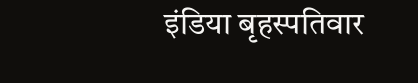इंडिया बृहस्पतिवार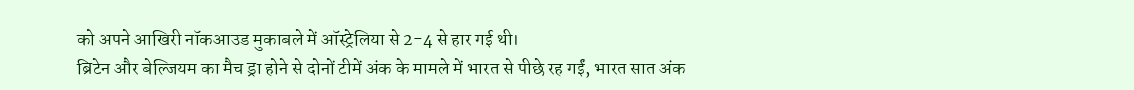को अपने आखिरी नॉकआउड मुकाबले में ऑस्ट्रेलिया से 2-4 से हार गई थी।
ब्रिटेन और बेल्जियम का मैच ड्रा होने से दोनों टीमें अंक के मामले में भारत से पीछे रह गईं, भारत सात अंक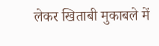लेकर खिताबी मुकाबले में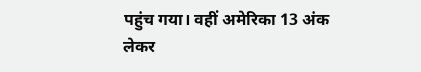पहुंच गया। वहीं अमेरिका 13 अंक लेकर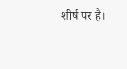शीर्ष पर है।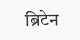ब्रिटेन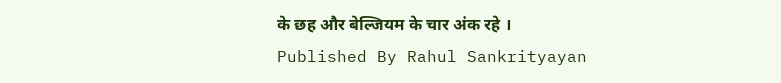के छह और बेल्जियम के चार अंक रहे ।
Published By Rahul Sankrityayan